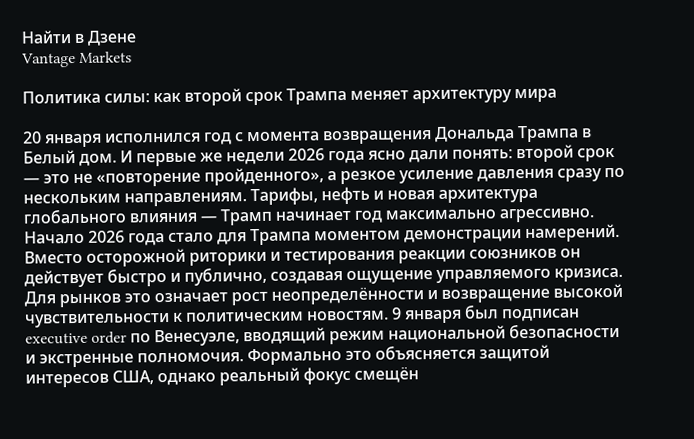Найти в Дзене
Vantage Markets

Политика силы: как второй срок Трампа меняет архитектуру мира

20 января исполнился год с момента возвращения Дональда Трампа в Белый дом. И первые же недели 2026 года ясно дали понять: второй срок — это не «повторение пройденного», а резкое усиление давления сразу по нескольким направлениям. Тарифы, нефть и новая архитектура глобального влияния — Трамп начинает год максимально агрессивно. Начало 2026 года стало для Трампа моментом демонстрации намерений. Вместо осторожной риторики и тестирования реакции союзников он действует быстро и публично, создавая ощущение управляемого кризиса. Для рынков это означает рост неопределённости и возвращение высокой чувствительности к политическим новостям. 9 января был подписан executive order по Венесуэле, вводящий режим национальной безопасности и экстренные полномочия. Формально это объясняется защитой интересов США, однако реальный фокус смещён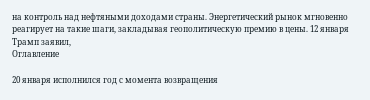на контроль над нефтяными доходами страны. Энергетический рынок мгновенно реагирует на такие шаги, закладывая геополитическую премию в цены. 12 января Трамп заявил,
Оглавление

20 января исполнился год с момента возвращения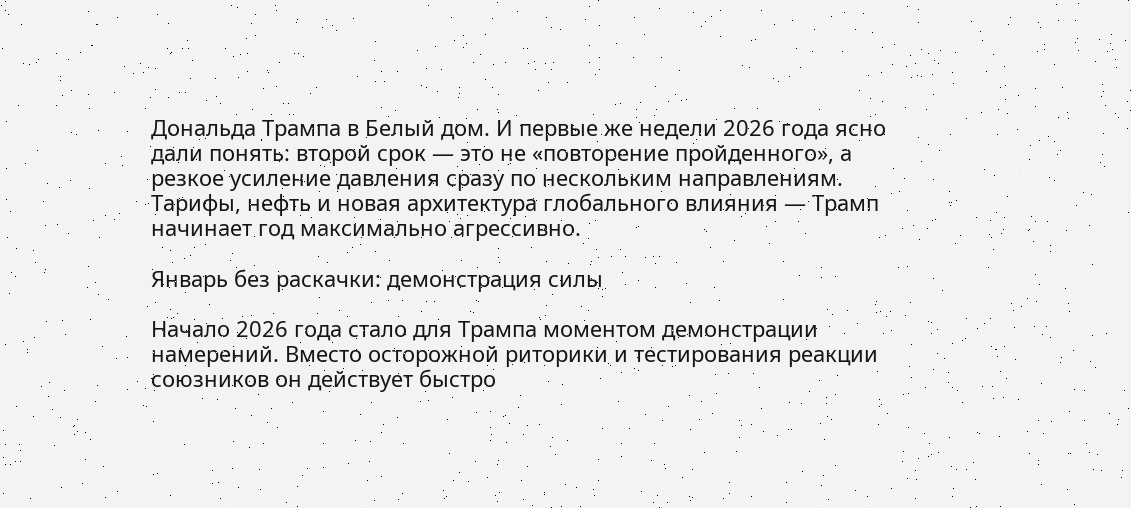Дональда Трампа в Белый дом. И первые же недели 2026 года ясно дали понять: второй срок — это не «повторение пройденного», а резкое усиление давления сразу по нескольким направлениям. Тарифы, нефть и новая архитектура глобального влияния — Трамп начинает год максимально агрессивно.

Январь без раскачки: демонстрация силы

Начало 2026 года стало для Трампа моментом демонстрации намерений. Вместо осторожной риторики и тестирования реакции союзников он действует быстро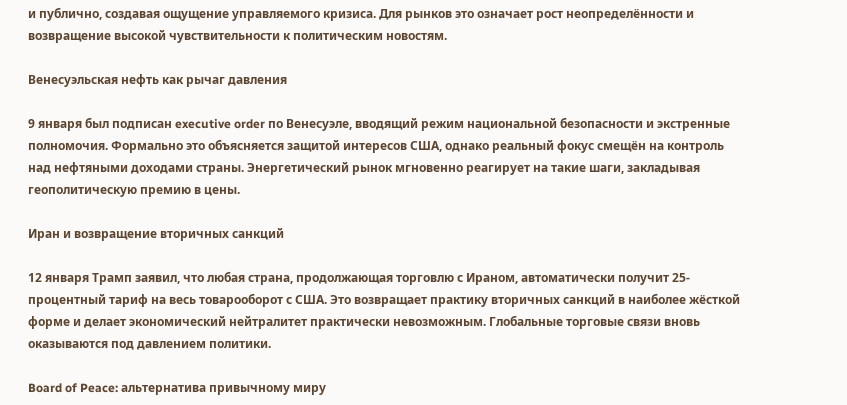и публично, создавая ощущение управляемого кризиса. Для рынков это означает рост неопределённости и возвращение высокой чувствительности к политическим новостям.

Венесуэльская нефть как рычаг давления

9 января был подписан executive order по Венесуэле, вводящий режим национальной безопасности и экстренные полномочия. Формально это объясняется защитой интересов США, однако реальный фокус смещён на контроль над нефтяными доходами страны. Энергетический рынок мгновенно реагирует на такие шаги, закладывая геополитическую премию в цены.

Иран и возвращение вторичных санкций

12 января Трамп заявил, что любая страна, продолжающая торговлю с Ираном, автоматически получит 25-процентный тариф на весь товарооборот с США. Это возвращает практику вторичных санкций в наиболее жёсткой форме и делает экономический нейтралитет практически невозможным. Глобальные торговые связи вновь оказываются под давлением политики.

Board of Peace: альтернатива привычному миру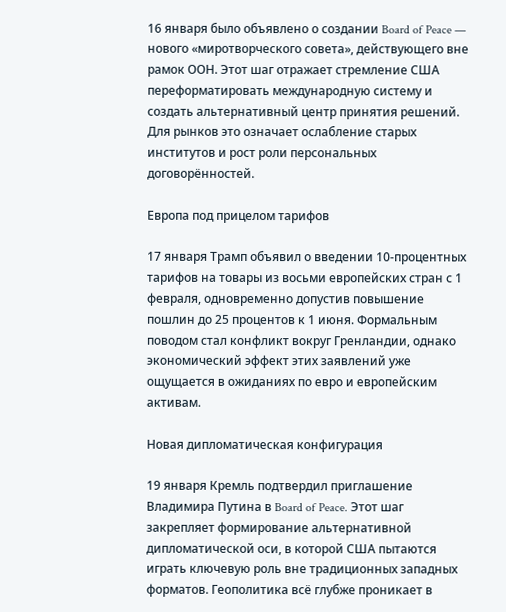16 января было объявлено о создании Board of Peace — нового «миротворческого совета», действующего вне рамок ООН. Этот шаг отражает стремление США переформатировать международную систему и создать альтернативный центр принятия решений. Для рынков это означает ослабление старых институтов и рост роли персональных договорённостей.

Европа под прицелом тарифов

17 января Трамп объявил о введении 10-процентных тарифов на товары из восьми европейских стран с 1 февраля, одновременно допустив повышение пошлин до 25 процентов к 1 июня. Формальным поводом стал конфликт вокруг Гренландии, однако экономический эффект этих заявлений уже ощущается в ожиданиях по евро и европейским активам.

Новая дипломатическая конфигурация

19 января Кремль подтвердил приглашение Владимира Путина в Board of Peace. Этот шаг закрепляет формирование альтернативной дипломатической оси, в которой США пытаются играть ключевую роль вне традиционных западных форматов. Геополитика всё глубже проникает в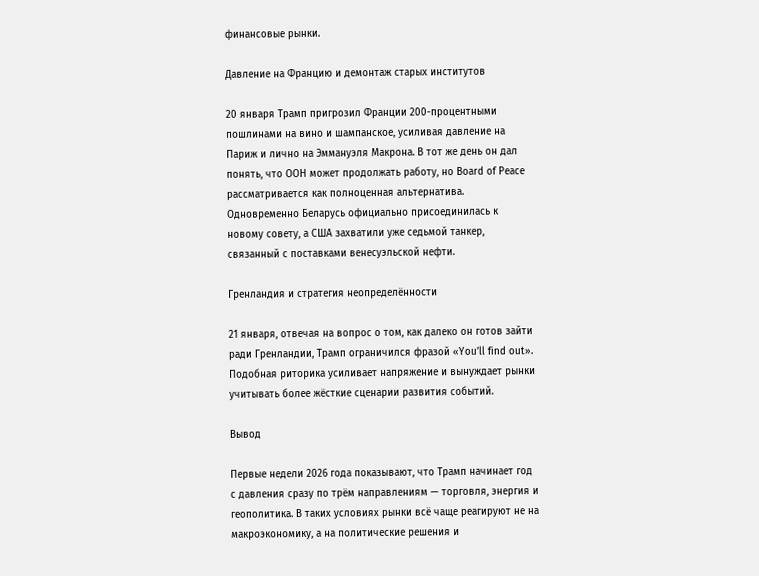финансовые рынки.

Давление на Францию и демонтаж старых институтов

20 января Трамп пригрозил Франции 200-процентными пошлинами на вино и шампанское, усиливая давление на Париж и лично на Эммануэля Макрона. В тот же день он дал понять, что ООН может продолжать работу, но Board of Peace рассматривается как полноценная альтернатива. Одновременно Беларусь официально присоединилась к новому совету, а США захватили уже седьмой танкер, связанный с поставками венесуэльской нефти.

Гренландия и стратегия неопределённости

21 января, отвечая на вопрос о том, как далеко он готов зайти ради Гренландии, Трамп ограничился фразой «You’ll find out». Подобная риторика усиливает напряжение и вынуждает рынки учитывать более жёсткие сценарии развития событий.

Вывод

Первые недели 2026 года показывают, что Трамп начинает год с давления сразу по трём направлениям — торговля, энергия и геополитика. В таких условиях рынки всё чаще реагируют не на макроэкономику, а на политические решения и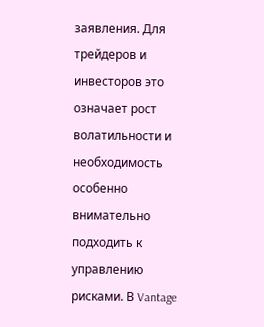заявления. Для трейдеров и инвесторов это означает рост волатильности и необходимость особенно внимательно подходить к управлению рисками. В Vantage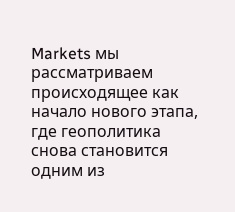Markets мы рассматриваем происходящее как начало нового этапа, где геополитика снова становится одним из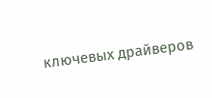ключевых драйверов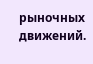рыночных движений.